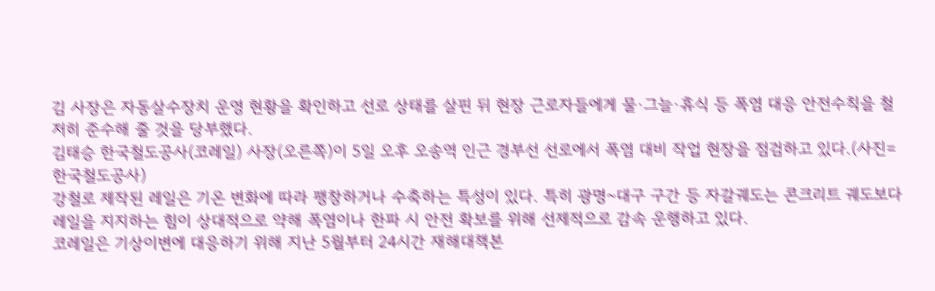김 사장은 자동살수장치 운영 현황을 확인하고 선로 상태를 살핀 뒤 현장 근로자들에게 물·그늘·휴식 등 폭염 대응 안전수칙을 철저히 준수해 줄 것을 당부했다.
김태승 한국철도공사(코레일) 사장(오른쪽)이 5일 오후 오송역 인근 경부선 선로에서 폭염 대비 작업 현장을 점검하고 있다.(사진=한국철도공사)
강철로 제작된 레일은 기온 변화에 따라 팽창하거나 수축하는 특성이 있다. 특히 광명~대구 구간 등 자갈궤도는 콘크리트 궤도보다 레일을 지지하는 힘이 상대적으로 약해 폭염이나 한파 시 안전 확보를 위해 선제적으로 감속 운행하고 있다.
코레일은 기상이변에 대응하기 위해 지난 5월부터 24시간 재해대책본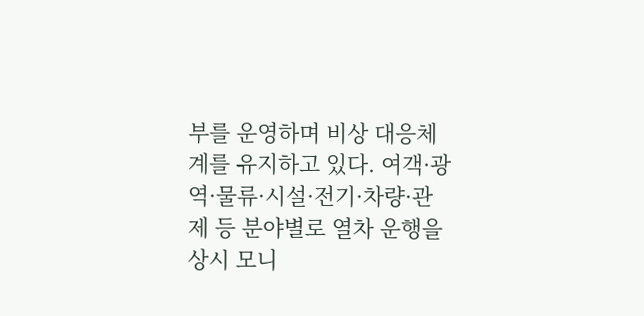부를 운영하며 비상 대응체계를 유지하고 있다. 여객·광역·물류·시설·전기·차량·관제 등 분야별로 열차 운행을 상시 모니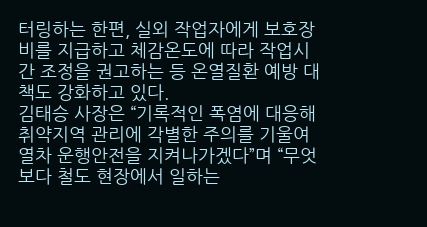터링하는 한편, 실외 작업자에게 보호장비를 지급하고 체감온도에 따라 작업시간 조정을 권고하는 등 온열질환 예방 대책도 강화하고 있다.
김태승 사장은 “기록적인 폭염에 대응해 취약지역 관리에 각별한 주의를 기울여 열차 운행안전을 지켜나가겠다”며 “무엇보다 철도 현장에서 일하는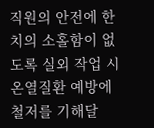직원의 안전에 한 치의 소홀함이 없도록 실외 작업 시 온열질환 예방에 철저를 기해달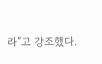라”고 강조했다.